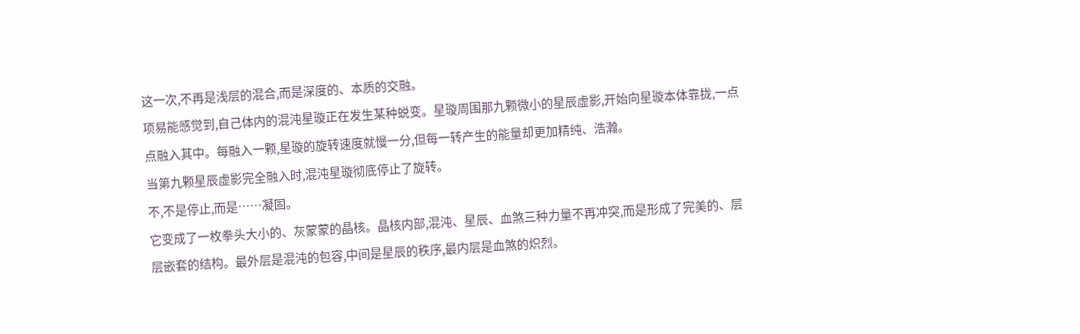这一次,不再是浅层的混合,而是深度的、本质的交融。
项易能感觉到,自己体内的混沌星璇正在发生某种蜕变。星璇周围那九颗微小的星辰虚影,开始向星璇本体靠拢,一点点融入其中。每融入一颗,星璇的旋转速度就慢一分,但每一转产生的能量却更加精纯、浩瀚。
当第九颗星辰虚影完全融入时,混沌星璇彻底停止了旋转。
不,不是停止,而是……凝固。
它变成了一枚拳头大小的、灰蒙蒙的晶核。晶核内部,混沌、星辰、血煞三种力量不再冲突,而是形成了完美的、层层嵌套的结构。最外层是混沌的包容,中间是星辰的秩序,最内层是血煞的炽烈。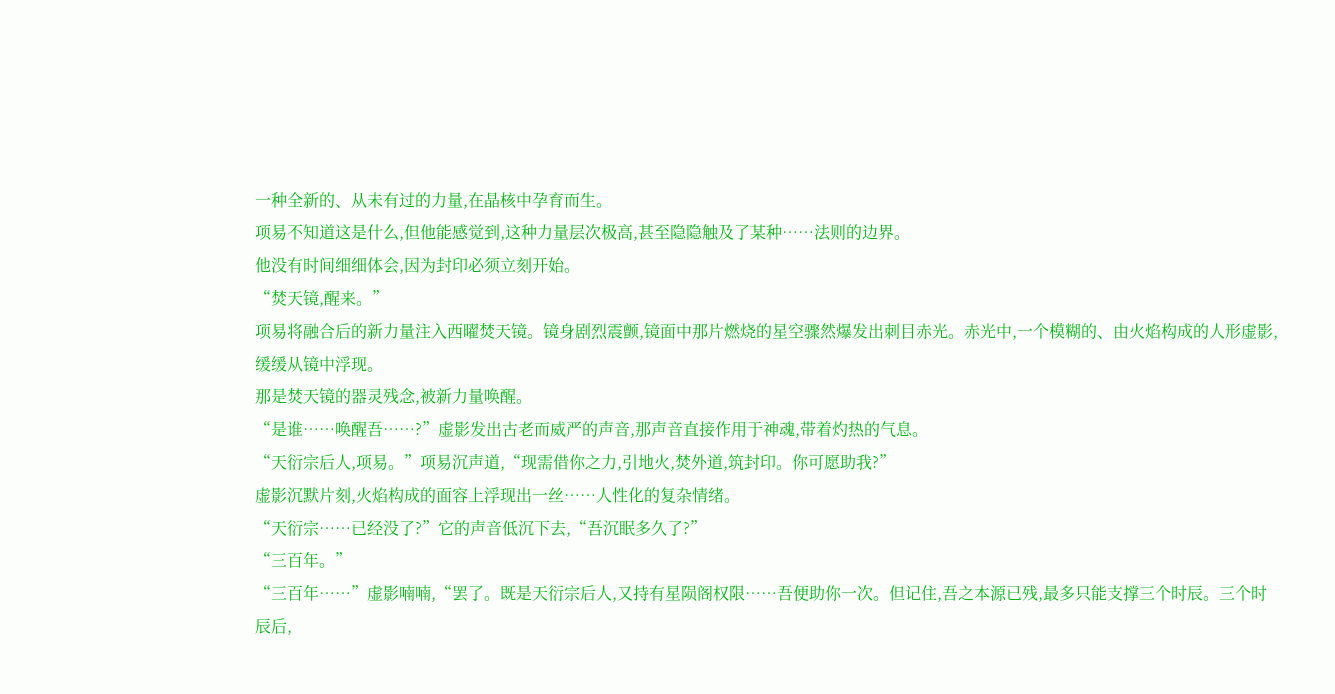一种全新的、从未有过的力量,在晶核中孕育而生。
项易不知道这是什么,但他能感觉到,这种力量层次极高,甚至隐隐触及了某种……法则的边界。
他没有时间细细体会,因为封印必须立刻开始。
“焚天镜,醒来。”
项易将融合后的新力量注入西曜焚天镜。镜身剧烈震颤,镜面中那片燃烧的星空骤然爆发出刺目赤光。赤光中,一个模糊的、由火焰构成的人形虚影,缓缓从镜中浮现。
那是焚天镜的器灵残念,被新力量唤醒。
“是谁……唤醒吾……?”虚影发出古老而威严的声音,那声音直接作用于神魂,带着灼热的气息。
“天衍宗后人,项易。”项易沉声道,“现需借你之力,引地火,焚外道,筑封印。你可愿助我?”
虚影沉默片刻,火焰构成的面容上浮现出一丝……人性化的复杂情绪。
“天衍宗……已经没了?”它的声音低沉下去,“吾沉眠多久了?”
“三百年。”
“三百年……”虚影喃喃,“罢了。既是天衍宗后人,又持有星陨阁权限……吾便助你一次。但记住,吾之本源已残,最多只能支撑三个时辰。三个时辰后,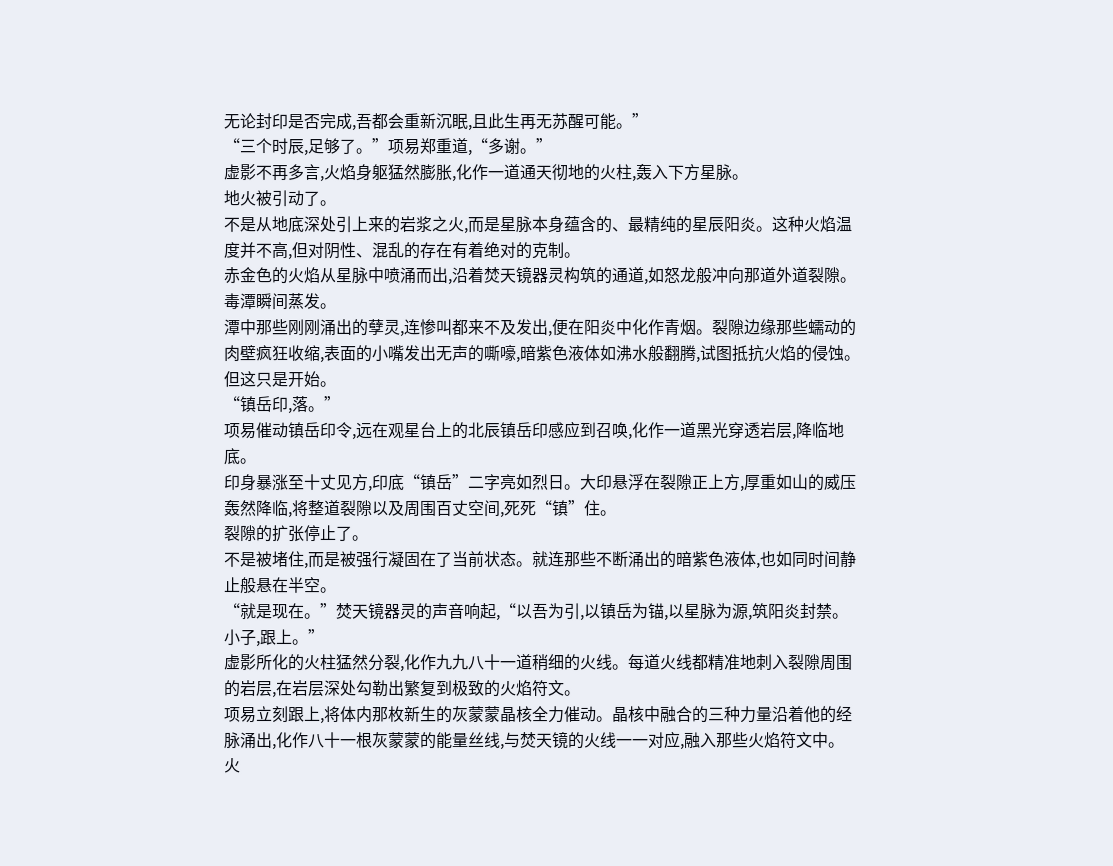无论封印是否完成,吾都会重新沉眠,且此生再无苏醒可能。”
“三个时辰,足够了。”项易郑重道,“多谢。”
虚影不再多言,火焰身躯猛然膨胀,化作一道通天彻地的火柱,轰入下方星脉。
地火被引动了。
不是从地底深处引上来的岩浆之火,而是星脉本身蕴含的、最精纯的星辰阳炎。这种火焰温度并不高,但对阴性、混乱的存在有着绝对的克制。
赤金色的火焰从星脉中喷涌而出,沿着焚天镜器灵构筑的通道,如怒龙般冲向那道外道裂隙。
毒潭瞬间蒸发。
潭中那些刚刚涌出的孽灵,连惨叫都来不及发出,便在阳炎中化作青烟。裂隙边缘那些蠕动的肉壁疯狂收缩,表面的小嘴发出无声的嘶嚎,暗紫色液体如沸水般翻腾,试图抵抗火焰的侵蚀。
但这只是开始。
“镇岳印,落。”
项易催动镇岳印令,远在观星台上的北辰镇岳印感应到召唤,化作一道黑光穿透岩层,降临地底。
印身暴涨至十丈见方,印底“镇岳”二字亮如烈日。大印悬浮在裂隙正上方,厚重如山的威压轰然降临,将整道裂隙以及周围百丈空间,死死“镇”住。
裂隙的扩张停止了。
不是被堵住,而是被强行凝固在了当前状态。就连那些不断涌出的暗紫色液体,也如同时间静止般悬在半空。
“就是现在。”焚天镜器灵的声音响起,“以吾为引,以镇岳为锚,以星脉为源,筑阳炎封禁。小子,跟上。”
虚影所化的火柱猛然分裂,化作九九八十一道稍细的火线。每道火线都精准地刺入裂隙周围的岩层,在岩层深处勾勒出繁复到极致的火焰符文。
项易立刻跟上,将体内那枚新生的灰蒙蒙晶核全力催动。晶核中融合的三种力量沿着他的经脉涌出,化作八十一根灰蒙蒙的能量丝线,与焚天镜的火线一一对应,融入那些火焰符文中。
火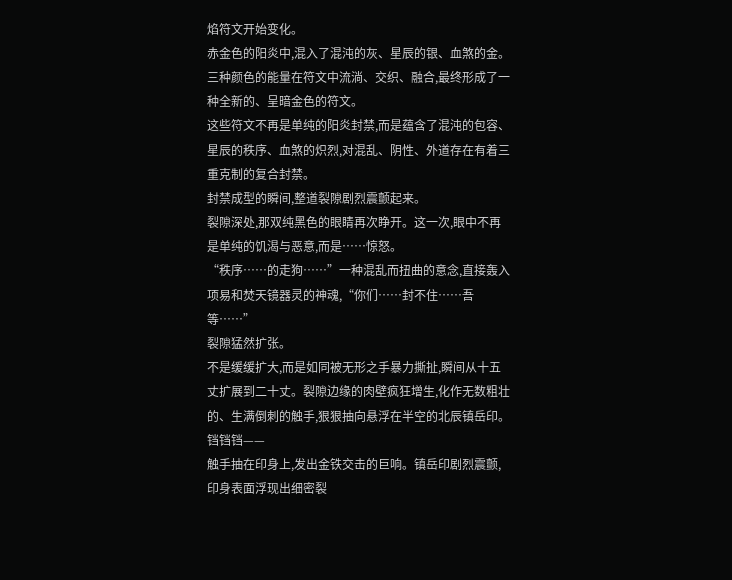焰符文开始变化。
赤金色的阳炎中,混入了混沌的灰、星辰的银、血煞的金。三种颜色的能量在符文中流淌、交织、融合,最终形成了一种全新的、呈暗金色的符文。
这些符文不再是单纯的阳炎封禁,而是蕴含了混沌的包容、星辰的秩序、血煞的炽烈,对混乱、阴性、外道存在有着三重克制的复合封禁。
封禁成型的瞬间,整道裂隙剧烈震颤起来。
裂隙深处,那双纯黑色的眼睛再次睁开。这一次,眼中不再是单纯的饥渴与恶意,而是……惊怒。
“秩序……的走狗……”一种混乱而扭曲的意念,直接轰入项易和焚天镜器灵的神魂,“你们……封不住……吾等……”
裂隙猛然扩张。
不是缓缓扩大,而是如同被无形之手暴力撕扯,瞬间从十五丈扩展到二十丈。裂隙边缘的肉壁疯狂增生,化作无数粗壮的、生满倒刺的触手,狠狠抽向悬浮在半空的北辰镇岳印。
铛铛铛——
触手抽在印身上,发出金铁交击的巨响。镇岳印剧烈震颤,印身表面浮现出细密裂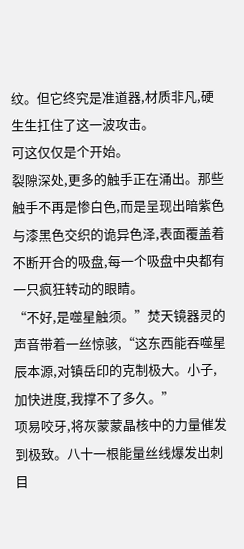纹。但它终究是准道器,材质非凡,硬生生扛住了这一波攻击。
可这仅仅是个开始。
裂隙深处,更多的触手正在涌出。那些触手不再是惨白色,而是呈现出暗紫色与漆黑色交织的诡异色泽,表面覆盖着不断开合的吸盘,每一个吸盘中央都有一只疯狂转动的眼睛。
“不好,是噬星触须。”焚天镜器灵的声音带着一丝惊骇,“这东西能吞噬星辰本源,对镇岳印的克制极大。小子,加快进度,我撑不了多久。”
项易咬牙,将灰蒙蒙晶核中的力量催发到极致。八十一根能量丝线爆发出刺目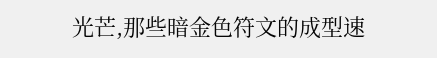光芒,那些暗金色符文的成型速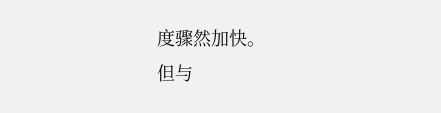度骤然加快。
但与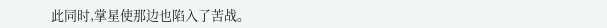此同时,掌星使那边也陷入了苦战。